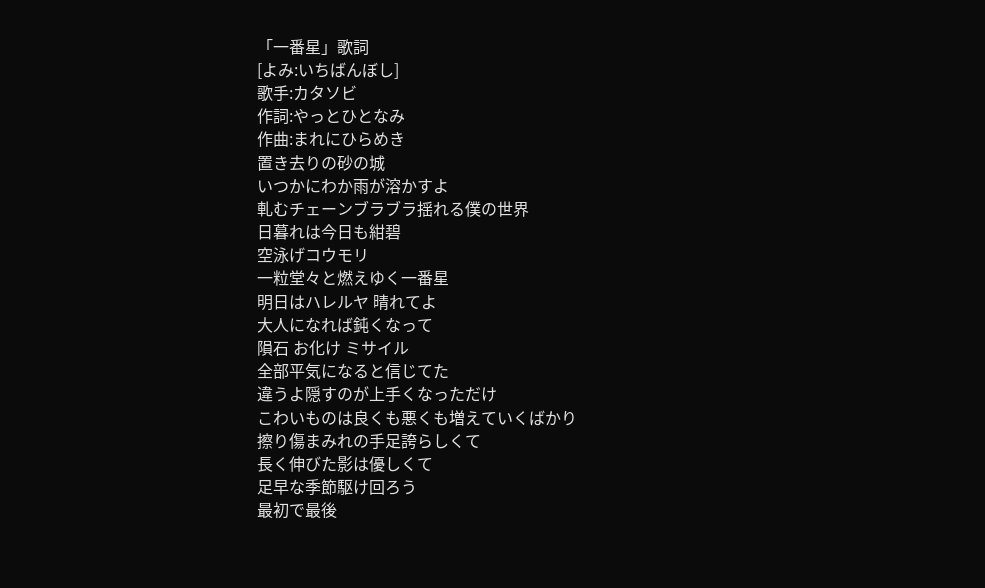「一番星」歌詞
[よみ:いちばんぼし]
歌手:カタソビ
作詞:やっとひとなみ
作曲:まれにひらめき
置き去りの砂の城
いつかにわか雨が溶かすよ
軋むチェーンブラブラ揺れる僕の世界
日暮れは今日も紺碧
空泳げコウモリ
一粒堂々と燃えゆく一番星
明日はハレルヤ 晴れてよ
大人になれば鈍くなって
隕石 お化け ミサイル
全部平気になると信じてた
違うよ隠すのが上手くなっただけ
こわいものは良くも悪くも増えていくばかり
擦り傷まみれの手足誇らしくて
長く伸びた影は優しくて
足早な季節駆け回ろう
最初で最後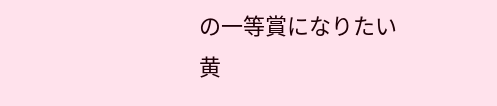の一等賞になりたい
黄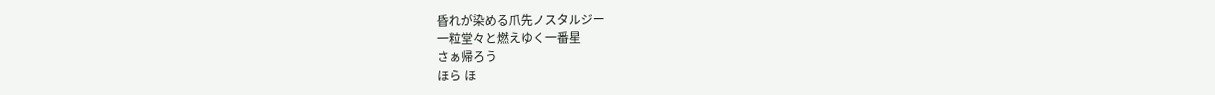昏れが染める爪先ノスタルジー
一粒堂々と燃えゆく一番星
さぁ帰ろう
ほら ほ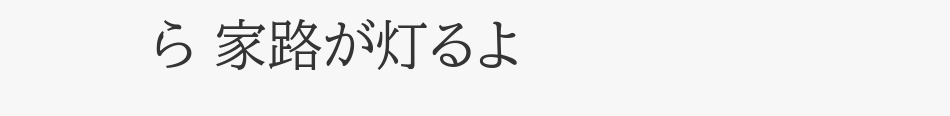ら 家路が灯るよ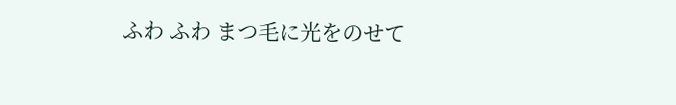ふわ ふわ まつ毛に光をのせて